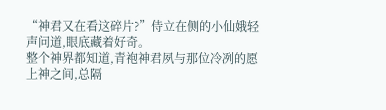“神君又在看这碎片?”侍立在侧的小仙娥轻声问道,眼底藏着好奇。
整个神界都知道,青袍神君夙与那位冷冽的愿上神之间,总隔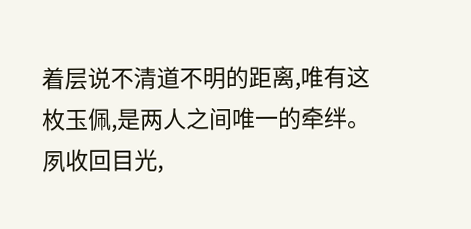着层说不清道不明的距离,唯有这枚玉佩,是两人之间唯一的牵绊。
夙收回目光,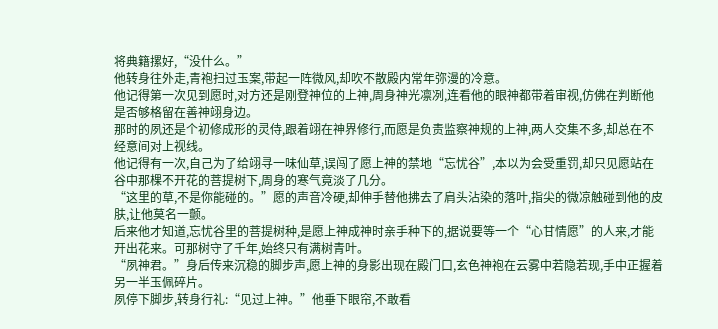将典籍摞好,“没什么。”
他转身往外走,青袍扫过玉案,带起一阵微风,却吹不散殿内常年弥漫的冷意。
他记得第一次见到愿时,对方还是刚登神位的上神,周身神光凛冽,连看他的眼神都带着审视,仿佛在判断他是否够格留在善神翊身边。
那时的夙还是个初修成形的灵侍,跟着翊在神界修行,而愿是负责监察神规的上神,两人交集不多,却总在不经意间对上视线。
他记得有一次,自己为了给翊寻一味仙草,误闯了愿上神的禁地“忘忧谷”,本以为会受重罚,却只见愿站在谷中那棵不开花的菩提树下,周身的寒气竟淡了几分。
“这里的草,不是你能碰的。”愿的声音冷硬,却伸手替他拂去了肩头沾染的落叶,指尖的微凉触碰到他的皮肤,让他莫名一颤。
后来他才知道,忘忧谷里的菩提树种,是愿上神成神时亲手种下的,据说要等一个“心甘情愿”的人来,才能开出花来。可那树守了千年,始终只有满树青叶。
“夙神君。”身后传来沉稳的脚步声,愿上神的身影出现在殿门口,玄色神袍在云雾中若隐若现,手中正握着另一半玉佩碎片。
夙停下脚步,转身行礼:“见过上神。”他垂下眼帘,不敢看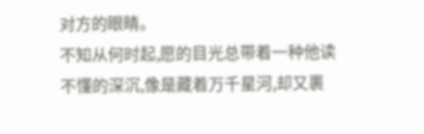对方的眼睛。
不知从何时起,愿的目光总带着一种他读不懂的深沉,像是藏着万千星河,却又裹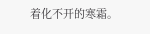着化不开的寒霜。